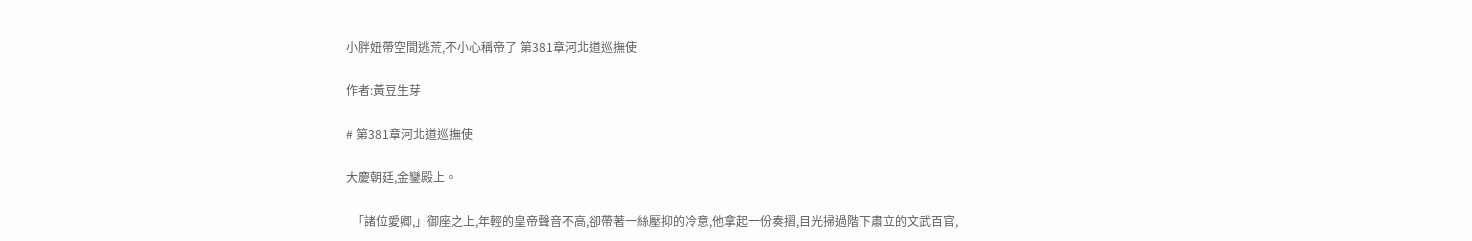小胖妞帶空間逃荒,不小心稱帝了 第381章河北道巡撫使

作者:黃豆生芽

# 第381章河北道巡撫使

大慶朝廷,金鑾殿上。

  「諸位愛卿,」御座之上,年輕的皇帝聲音不高,卻帶著一絲壓抑的冷意,他拿起一份奏摺,目光掃過階下肅立的文武百官,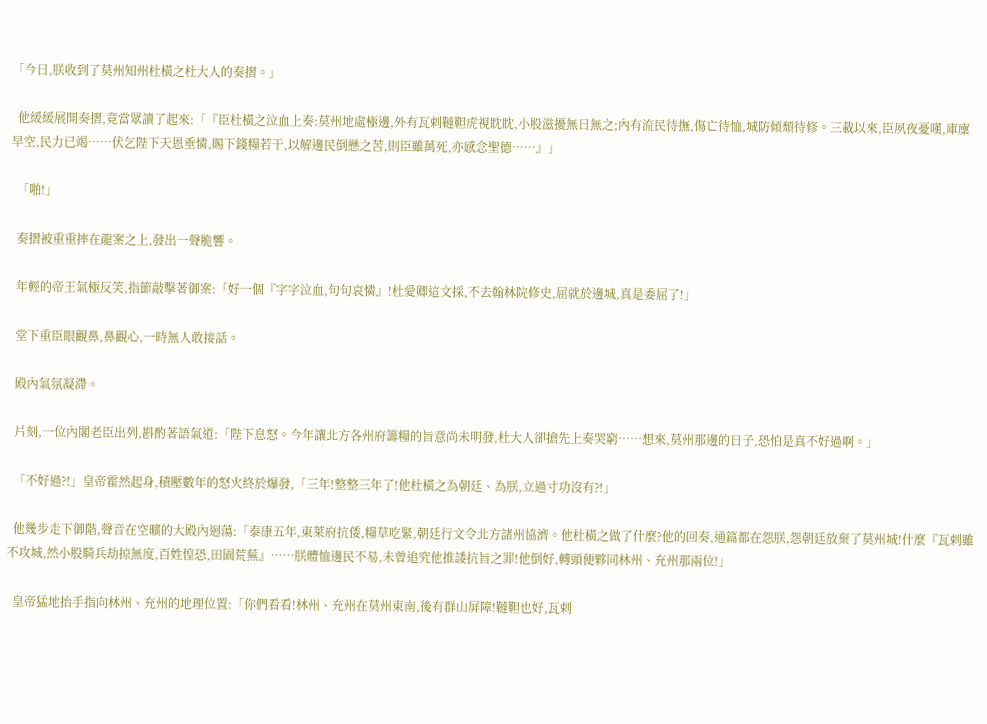「今日,朕收到了莫州知州杜橫之杜大人的奏摺。」

  他緩緩展開奏摺,竟當眾讀了起來:「『臣杜橫之泣血上奏:莫州地處極邊,外有瓦剌韃靼虎視眈眈,小股滋擾無日無之;內有流民待撫,傷亡待恤,城防傾頹待修。三載以來,臣夙夜憂嘆,庫廩早空,民力已竭……伏乞陛下天恩垂憐,賜下錢糧若干,以解邊民倒懸之苦,則臣雖萬死,亦感念聖德……』」

  「啪!」

  奏摺被重重摔在龍案之上,發出一聲脆響。

  年輕的帝王氣極反笑,指節敲擊著御案:「好一個『字字泣血,句句哀憐』!杜愛卿這文採,不去翰林院修史,屈就於邊城,真是委屈了!」

  堂下重臣眼觀鼻,鼻觀心,一時無人敢接話。

  殿內氣氛凝滯。

  片刻,一位內閣老臣出列,斟酌著語氣道:「陛下息怒。今年讓北方各州府籌糧的旨意尚未明發,杜大人卻搶先上奏哭窮……想來,莫州那邊的日子,恐怕是真不好過啊。」

  「不好過?!」皇帝霍然起身,積壓數年的怒火終於爆發,「三年!整整三年了!他杜橫之為朝廷、為朕,立過寸功沒有?!」

  他幾步走下御階,聲音在空曠的大殿內迴蕩:「泰康五年,東萊府抗倭,糧草吃緊,朝廷行文令北方諸州協濟。他杜橫之做了什麼?他的回奏,通篇都在怨朕,怨朝廷放棄了莫州城!什麼『瓦剌雖不攻城,然小股騎兵劫掠無度,百姓惶恐,田園荒蕪』……朕體恤邊民不易,未曾追究他推諉抗旨之罪!他倒好,轉頭便夥同林州、充州那兩位!」

  皇帝猛地抬手指向林州、充州的地理位置:「你們看看!林州、充州在莫州東南,後有群山屏障!韃靼也好,瓦剌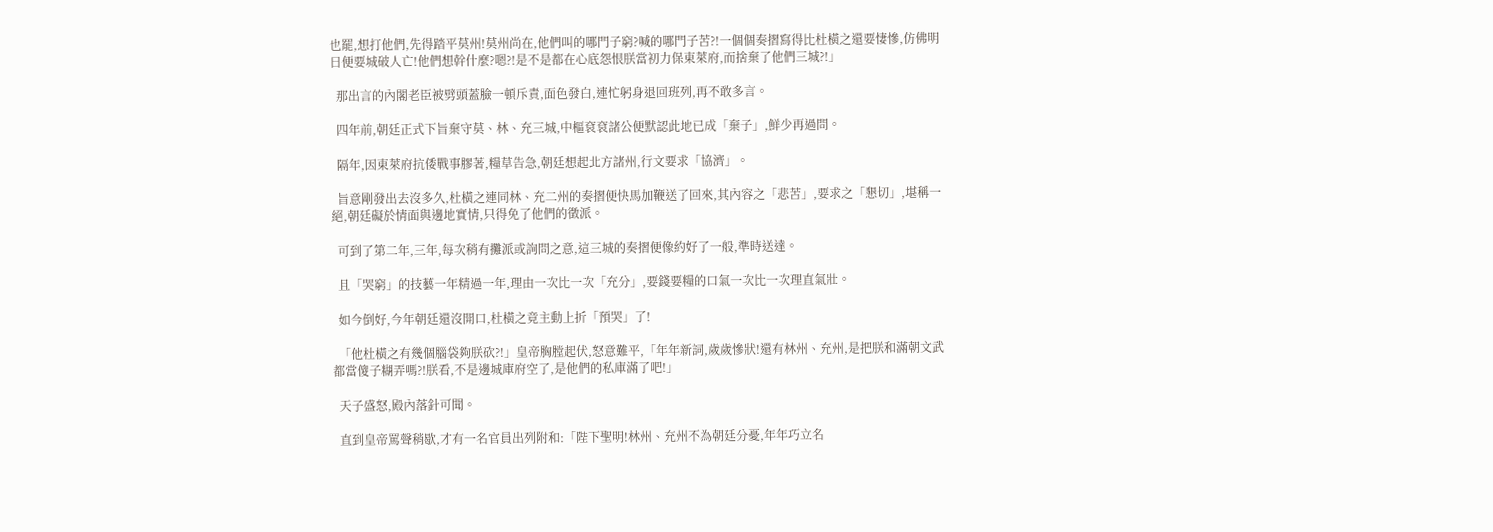也罷,想打他們,先得踏平莫州!莫州尚在,他們叫的哪門子窮?喊的哪門子苦?!一個個奏摺寫得比杜橫之還要悽慘,仿佛明日便要城破人亡!他們想幹什麼?嗯?!是不是都在心底怨恨朕當初力保東萊府,而捨棄了他們三城?!」

  那出言的內閣老臣被劈頭蓋臉一頓斥責,面色發白,連忙躬身退回班列,再不敢多言。

  四年前,朝廷正式下旨棄守莫、林、充三城,中樞袞袞諸公便默認此地已成「棄子」,鮮少再過問。

  隔年,因東萊府抗倭戰事膠著,糧草告急,朝廷想起北方諸州,行文要求「協濟」。

  旨意剛發出去沒多久,杜橫之連同林、充二州的奏摺便快馬加鞭送了回來,其內容之「悲苦」,要求之「懇切」,堪稱一絕,朝廷礙於情面與邊地實情,只得免了他們的徵派。

  可到了第二年,三年,每次稍有攤派或詢問之意,這三城的奏摺便像約好了一般,準時送達。

  且「哭窮」的技藝一年精過一年,理由一次比一次「充分」,要錢要糧的口氣一次比一次理直氣壯。

  如今倒好,今年朝廷還沒開口,杜橫之竟主動上折「預哭」了!

  「他杜橫之有幾個腦袋夠朕砍?!」皇帝胸膛起伏,怒意難平,「年年新詞,歲歲慘狀!還有林州、充州,是把朕和滿朝文武都當傻子糊弄嗎?!朕看,不是邊城庫府空了,是他們的私庫滿了吧!」

  天子盛怒,殿內落針可聞。

  直到皇帝罵聲稍歇,才有一名官員出列附和:「陛下聖明!林州、充州不為朝廷分憂,年年巧立名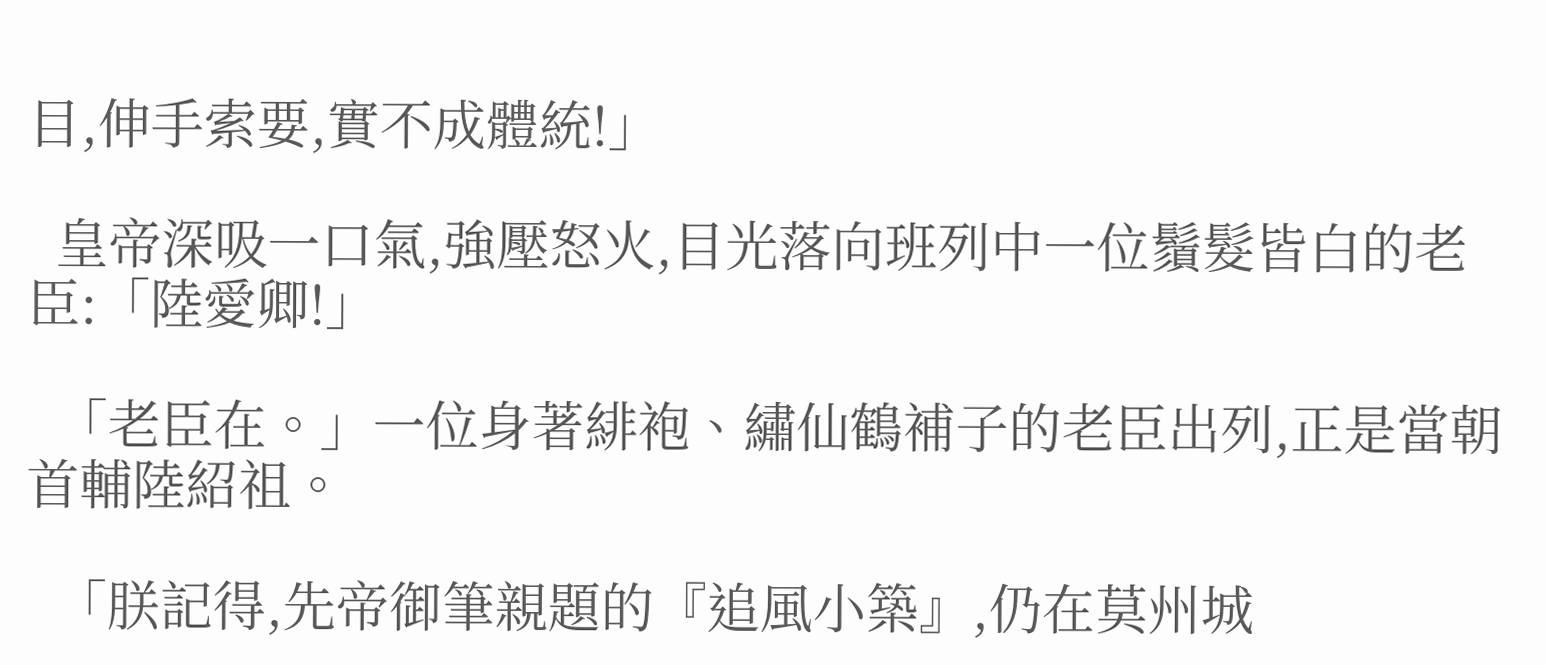目,伸手索要,實不成體統!」

  皇帝深吸一口氣,強壓怒火,目光落向班列中一位鬚髮皆白的老臣:「陸愛卿!」

  「老臣在。」一位身著緋袍、繡仙鶴補子的老臣出列,正是當朝首輔陸紹祖。

  「朕記得,先帝御筆親題的『追風小築』,仍在莫州城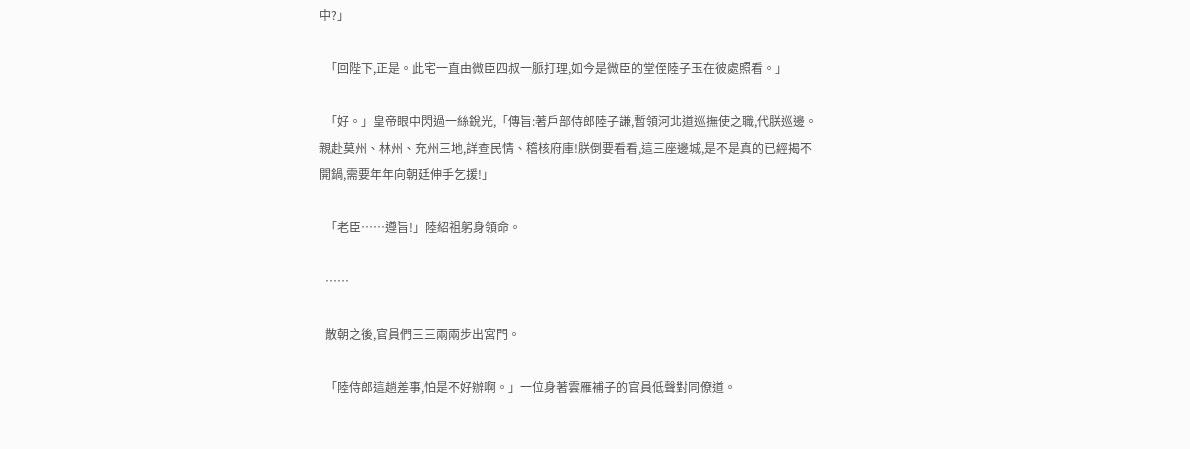中?」

  「回陛下,正是。此宅一直由微臣四叔一脈打理,如今是微臣的堂侄陸子玉在彼處照看。」

  「好。」皇帝眼中閃過一絲銳光,「傳旨:著戶部侍郎陸子謙,暫領河北道巡撫使之職,代朕巡邊。親赴莫州、林州、充州三地,詳查民情、稽核府庫!朕倒要看看,這三座邊城,是不是真的已經揭不開鍋,需要年年向朝廷伸手乞援!」

  「老臣……遵旨!」陸紹祖躬身領命。

  ……

  散朝之後,官員們三三兩兩步出宮門。

  「陸侍郎這趟差事,怕是不好辦啊。」一位身著雲雁補子的官員低聲對同僚道。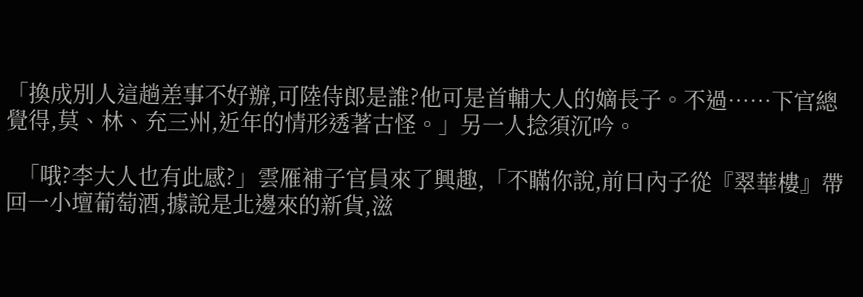「換成別人這趟差事不好辦,可陸侍郎是誰?他可是首輔大人的嫡長子。不過……下官總覺得,莫、林、充三州,近年的情形透著古怪。」另一人捻須沉吟。

  「哦?李大人也有此感?」雲雁補子官員來了興趣,「不瞞你說,前日內子從『翠華樓』帶回一小壇葡萄酒,據說是北邊來的新貨,滋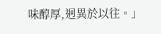味醇厚,迥異於以往。」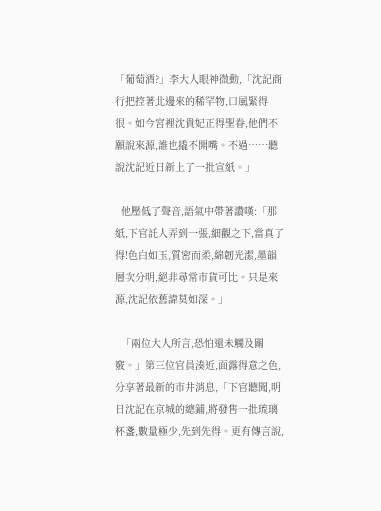「葡萄酒?」李大人眼神微動,「沈記商行把控著北邊來的稀罕物,口風緊得很。如今宮裡沈貴妃正得聖眷,他們不願說來源,誰也撬不開嘴。不過……聽說沈記近日新上了一批宣紙。」

  他壓低了聲音,語氣中帶著讚嘆:「那紙,下官託人弄到一張,細觀之下,當真了得!色白如玉,質密而柔,綿韌光潔,墨韻層次分明,絕非尋常市貨可比。只是來源,沈記依舊諱莫如深。」

  「兩位大人所言,恐怕還未觸及關竅。」第三位官員湊近,面露得意之色,分享著最新的市井消息,「下官聽聞,明日沈記在京城的總鋪,將發售一批琉璃杯盞,數量極少,先到先得。更有傳言說,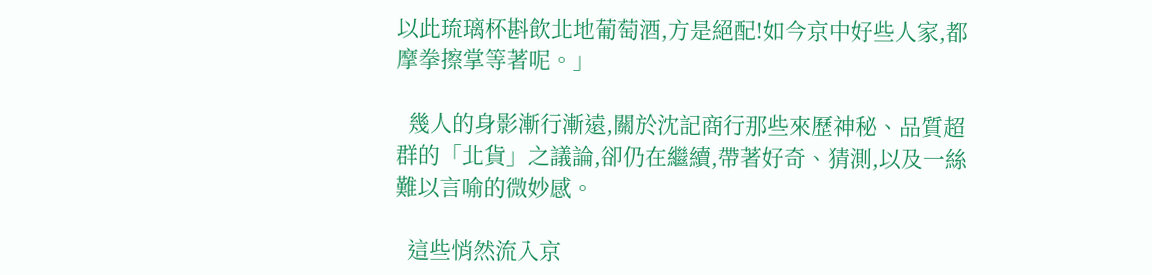以此琉璃杯斟飲北地葡萄酒,方是絕配!如今京中好些人家,都摩拳擦掌等著呢。」

  幾人的身影漸行漸遠,關於沈記商行那些來歷神秘、品質超群的「北貨」之議論,卻仍在繼續,帶著好奇、猜測,以及一絲難以言喻的微妙感。

  這些悄然流入京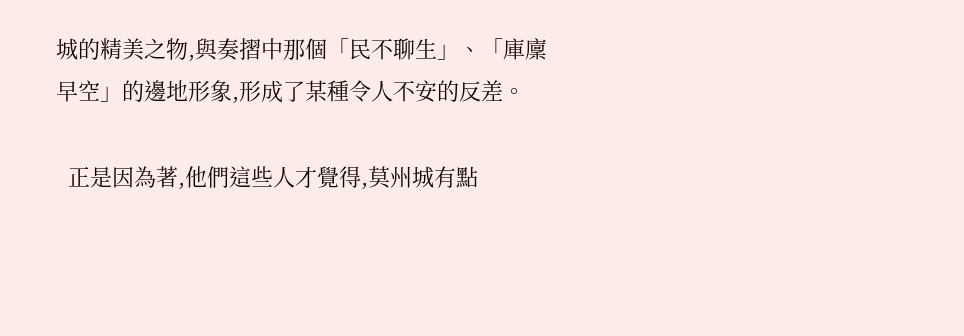城的精美之物,與奏摺中那個「民不聊生」、「庫廩早空」的邊地形象,形成了某種令人不安的反差。

  正是因為著,他們這些人才覺得,莫州城有點